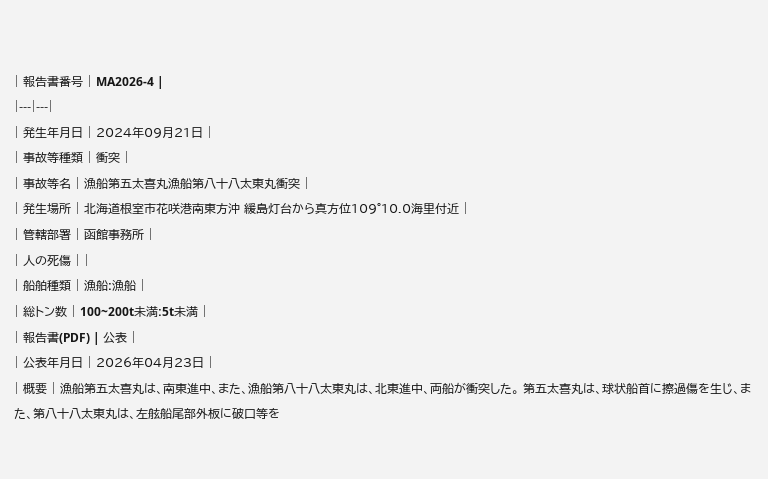| 報告書番号 | MA2026-4 |
|---|---|
| 発生年月日 | 2024年09月21日 |
| 事故等種類 | 衝突 |
| 事故等名 | 漁船第五太喜丸漁船第八十八太東丸衝突 |
| 発生場所 | 北海道根室市花咲港南東方沖 緩島灯台から真方位109°10.0海里付近 |
| 管轄部署 | 函館事務所 |
| 人の死傷 | |
| 船舶種類 | 漁船:漁船 |
| 総トン数 | 100~200t未満:5t未満 |
| 報告書(PDF) | 公表 |
| 公表年月日 | 2026年04月23日 |
| 概要 | 漁船第五太喜丸は、南東進中、また、漁船第八十八太東丸は、北東進中、両船が衝突した。 第五太喜丸は、球状船首に擦過傷を生じ、また、第八十八太東丸は、左舷船尾部外板に破口等を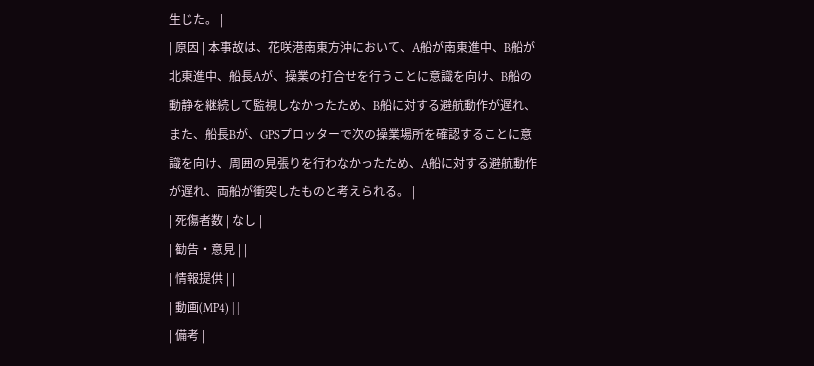生じた。 |
| 原因 | 本事故は、花咲港南東方沖において、A船が南東進中、B船が北東進中、船長Aが、操業の打合せを行うことに意識を向け、B船の動静を継続して監視しなかったため、B船に対する避航動作が遅れ、また、船長Bが、GPSプロッターで次の操業場所を確認することに意識を向け、周囲の見張りを行わなかったため、A船に対する避航動作が遅れ、両船が衝突したものと考えられる。 |
| 死傷者数 | なし |
| 勧告・意見 | |
| 情報提供 | |
| 動画(MP4) | |
| 備考 |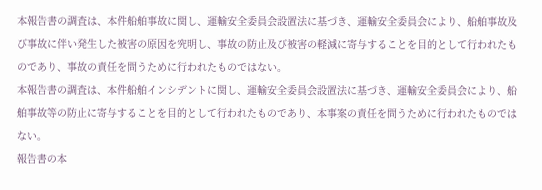本報告書の調査は、本件船舶事故に関し、運輸安全委員会設置法に基づき、運輸安全委員会により、船舶事故及び事故に伴い発生した被害の原因を究明し、事故の防止及び被害の軽減に寄与することを目的として行われたものであり、事故の責任を問うために行われたものではない。
本報告書の調査は、本件船舶インシデントに関し、運輸安全委員会設置法に基づき、運輸安全委員会により、船舶事故等の防止に寄与することを目的として行われたものであり、本事案の責任を問うために行われたものではない。
報告書の本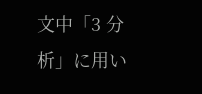文中「3 分析」に用い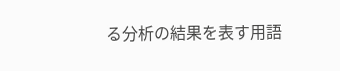る分析の結果を表す用語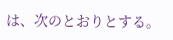は、次のとおりとする。